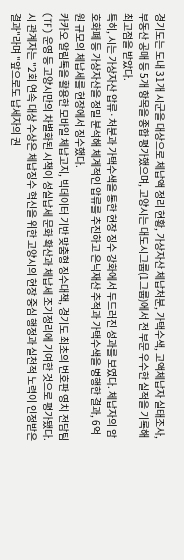경기도는 도내 31개 시군을 대상으로 체납액 정리 현황, 가상자산 체납처분, 가택수색, 고액체납자 실태조사, 부동산 공매 등 5개 항목을 종합 평가했으며, 고양시는 대도시그룹(1그룹)에서 전 부문 우수한 실적을 기록해 최고점을 받았다.
특히, 시는 가상자산 압류·처분과 가택수색을 통한 현장 징수 강화에서 두드러진 성과를 보였다. 체납자의 암호화폐 등 가상자산을 정밀 분석해 체계적인 압류를 추진하고 은닉재산 추적과 가택수색을 병행한 결과, 6억 원 규모의 체납세를 현장에서 징수했다.
카카오 알림톡을 활용한 모바일 체납고지, 빅데이터 기반 맞춤형 징수대책, 경기도 최초의 번호판 영치 전담팀(TF) 운영 등 고양시만의 차별화된 시책이 성실납세 문화 확산과 체납세 조기정리에 기여한 것으로 평가됐다.
시 관계자는 "2회 연속 대상 수상은 체납징수 혁신을 위한 고양시의 현장 중심 행정과 실천적 노력이 인정받은 결과"라며 "앞으로도 납세자의 권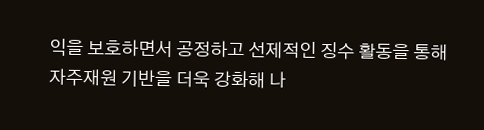익을 보호하면서 공정하고 선제적인 징수 활동을 통해 자주재원 기반을 더욱 강화해 나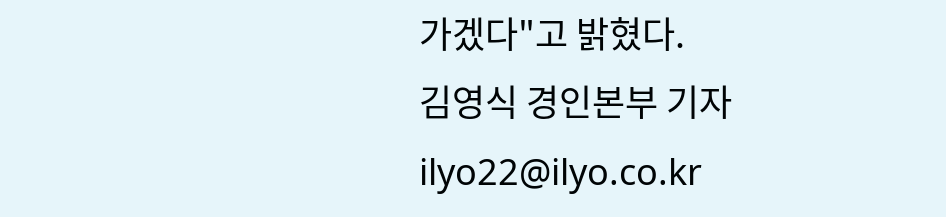가겠다"고 밝혔다.
김영식 경인본부 기자 ilyo22@ilyo.co.kr